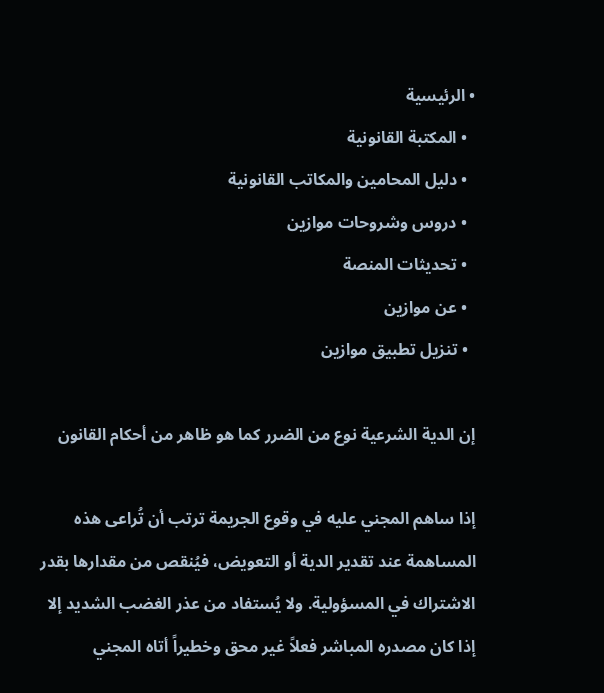• الرئيسية
  • المكتبة القانونية
  • دليل المحامين والمكاتب القانونية
  • دروس وشروحات موازين
  • تحديثات المنصة
  • عن موازين
  • تنزيل تطبيق موازين

إن الدية الشرعية نوع من الضرر كما هو ظاهر من أحكام القانون

إذا ساهم المجني عليه في وقوع الجريمة ترتب أن تُراعى هذه المساهمة عند تقدير الدية أو التعويض، فيُنقص من مقدارها بقدر الاشتراك في المسؤولية. ولا يُستفاد من عذر الغضب الشديد إلا إذا كان مصدره المباشر فعلاً غير محق وخطيراً أتاه المجني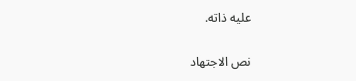عليه ذاته.

نص الاجتهاد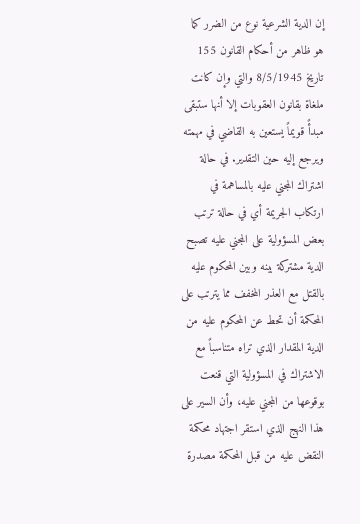إن الدية الشرعية نوع من الضرر كما هو ظاهر من أحكام القانون 155 تاريخ 8/5/1945 والتي وإن كانت ملغاة بقانون العقوبات إلا أنها ستبقى مبدأً قويماً يستعين به القاضي في مهمته ويرجع إليه حين التقدير. في حالة اشتراك المجني عليه بالمساهمة في ارتكاب الجريمة أي في حالة ترتب بعض المسؤولية على المجني عليه تصبح الدية مشتركة بينه وبين المحكوم عليه بالقتل مع العذر المخفف مما يترتب على المحكمة أن تحط عن المحكوم عليه من الدية المقدار الذي تراه متناسباً مع الاشتراك في المسؤولية التي قنعت بوقوعها من المجني عليه، وأن السير على هذا النهج الذي استقر اجتهاد محكمة النقض عليه من قبل المحكمة مصدرة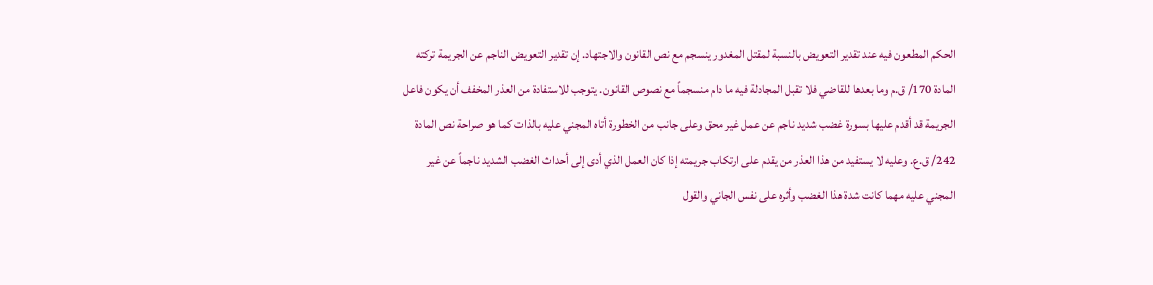الحكم المطعون فيه عند تقدير التعويض بالنسبة لمقتل المغدور ينسجم مع نص القانون والاجتهاد. إن تقدير التعويض الناجم عن الجريمة تركته المادة 170/ ق.م وما بعدها للقاضي فلا تقبل المجادلة فيه ما دام منسجماً مع نصوص القانون. يتوجب للاستفادة من العذر المخفف أن يكون فاعل الجريمة قد أقدم عليها بسورة غضب شديد ناجم عن عمل غير محق وعلى جانب من الخطورة أتاه المجني عليه بالذات كما هو صراحة نص المادة 242/ ق.ع. وعليه لا يستفيد من هذا العذر من يقدم على ارتكاب جريمته إذا كان العمل الذي أدى إلى أحداث الغضب الشديد ناجماً عن غير المجني عليه مهما كانت شدة هذا الغضب وأثره على نفس الجاني والقول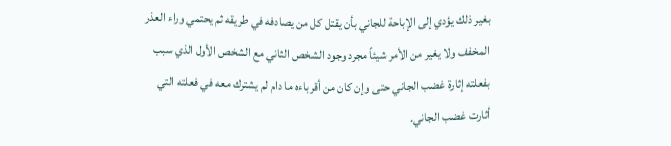بغير ذلك يؤدي إلى الإباحة للجاني بأن يقتل كل من يصادفه في طريقه ثم يحتمي وراء العذر المخفف ولا يغير من الأمر شيئاً مجرد وجود الشخص الثاني مع الشخص الأول الذي سبب بفعلته إثارة غضب الجاني حتى وإن كان من أقرباءه ما دام لم يشترك معه في فعلته التي أثارت غضب الجاني.